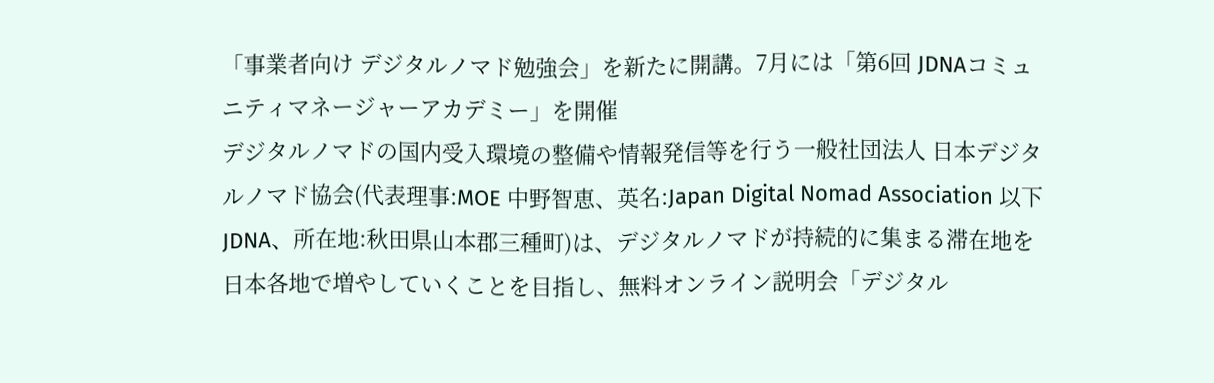「事業者向け デジタルノマド勉強会」を新たに開講。7月には「第6回 JDNAコミュニティマネージャーアカデミー」を開催
デジタルノマドの国内受入環境の整備や情報発信等を行う一般社団法人 日本デジタルノマド協会(代表理事:MOE 中野智恵、英名:Japan Digital Nomad Association 以下 JDNA、所在地:秋田県山本郡三種町)は、デジタルノマドが持続的に集まる滞在地を日本各地で増やしていくことを目指し、無料オンライン説明会「デジタル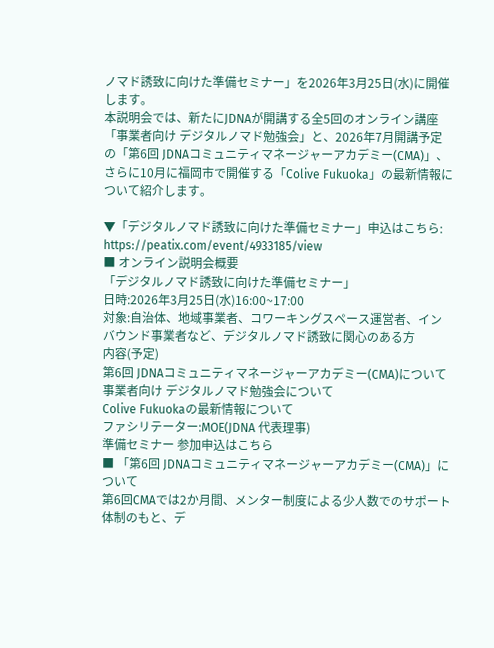ノマド誘致に向けた準備セミナー」を2026年3月25日(水)に開催します。
本説明会では、新たにJDNAが開講する全5回のオンライン講座「事業者向け デジタルノマド勉強会」と、2026年7月開講予定の「第6回 JDNAコミュニティマネージャーアカデミー(CMA)」、さらに10月に福岡市で開催する「Colive Fukuoka」の最新情報について紹介します。

▼「デジタルノマド誘致に向けた準備セミナー」申込はこちら:
https://peatix.com/event/4933185/view
■ オンライン説明会概要
「デジタルノマド誘致に向けた準備セミナー」
日時:2026年3月25日(水)16:00~17:00
対象:自治体、地域事業者、コワーキングスペース運営者、インバウンド事業者など、デジタルノマド誘致に関心のある方
内容(予定)
第6回 JDNAコミュニティマネージャーアカデミー(CMA)について
事業者向け デジタルノマド勉強会について
Colive Fukuokaの最新情報について
ファシリテーター:MOE(JDNA 代表理事)
準備セミナー 参加申込はこちら
■ 「第6回 JDNAコミュニティマネージャーアカデミー(CMA)」について
第6回CMAでは2か月間、メンター制度による少人数でのサポート体制のもと、デ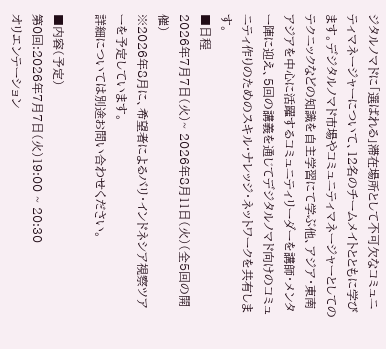ジタルノマドに「選ばれる」滞在場所として不可欠なコミュニティマネージャーについて、12名のチームメイトとともに学びます。デジタルノマド市場やコミュニティマネージャーとしてのテクニックなどの知識を自主学習にて学ぶ他、アジア・東南アジアを中心に活躍するコミュニティリーダーを講師・メンター陣に迎え、5回の講義を通じてデジタルノマド向けのコミュニティ作りのためのスキル・ナレッジ・ネットワークを共有します。
■日程
2026年7月7日(火)~ 2026年8月11日(火)(全5回の開催)
※2026年8月に、希望者によるバリ・インドネシア視察ツアーを予定しています。
詳細については別途お問い合わせください。

■内容(予定)
第0回:2026年7月7日(火)19:00 ~ 20:30
オリエンテーション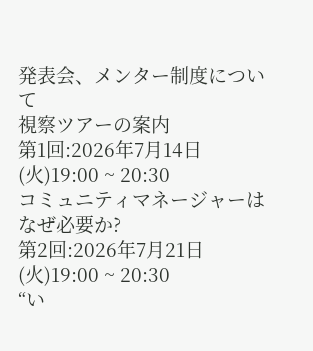発表会、メンター制度について
視察ツアーの案内
第1回:2026年7月14日(火)19:00 ~ 20:30
コミュニティマネージャーはなぜ必要か?
第2回:2026年7月21日(火)19:00 ~ 20:30
“い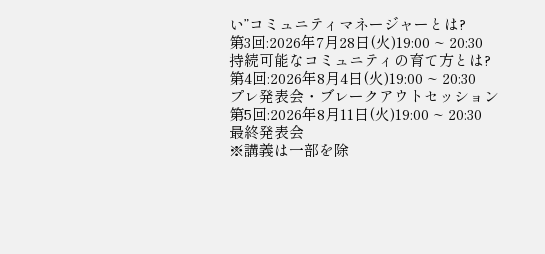い”コミュニティマネージャーとは?
第3回:2026年7月28日(火)19:00 ~ 20:30
持続可能なコミュニティの育て方とは?
第4回:2026年8月4日(火)19:00 ~ 20:30
プレ発表会・ブレークアウトセッション
第5回:2026年8月11日(火)19:00 ~ 20:30
最終発表会
※講義は一部を除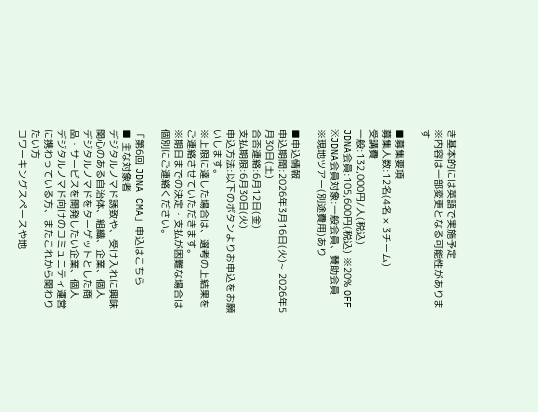き基本的には英語で実施予定
※内容は一部変更となる可能性があります

■募集要項
募集人数:12名(4名 × 3チーム)
受講費
一般:132,000円/人(税込)
JDNA会員:105,600円(税込) ※20% OFF
※JDNA会員対象:一般会員、賛助会員
※現地ツアー(別途費用)あり

■申込情報
申込期間:2026年3月16日(火)~ 2026年5月30日(土)
合否連絡:6月12日(金)
支払期限:6月30日(火)
申込方法:以下のボタンよりお申込をお願いします。
※上限に達した場合は、選考の上結果をご連絡させていただきます。
※期日までの決定・支払が困難な場合は個別にご連絡ください。

「第6回 JDNA CMA」申込はこちら
■ 主な対象者
デジタルノマド誘致や、受け入れに興味関心のある自治体、組織、企業、個人
デジタルノマドをターゲットとした商品・サービスを開発したい企業、個人
デジタルノマド向けのコミュニティ運営に携わっている方、またこれから関わりたい方
コワーキングスペースや地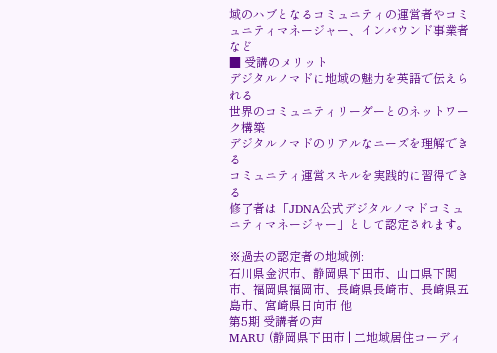域のハブとなるコミュニティの運営者やコミュニティマネージャー、インバウンド事業者など
■ 受講のメリット
デジタルノマドに地域の魅力を英語で伝えられる
世界のコミュニティリーダーとのネットワーク構築
デジタルノマドのリアルなニーズを理解できる
コミュニティ運営スキルを実践的に習得できる
修了者は「JDNA公式デジタルノマドコミュニティマネージャー」として認定されます。

※過去の認定者の地域例:
石川県金沢市、静岡県下田市、山口県下関市、福岡県福岡市、長崎県長崎市、長崎県五島市、宮崎県日向市 他
第5期 受講者の声
MARU (静岡県下田市 | 二地域居住コーディ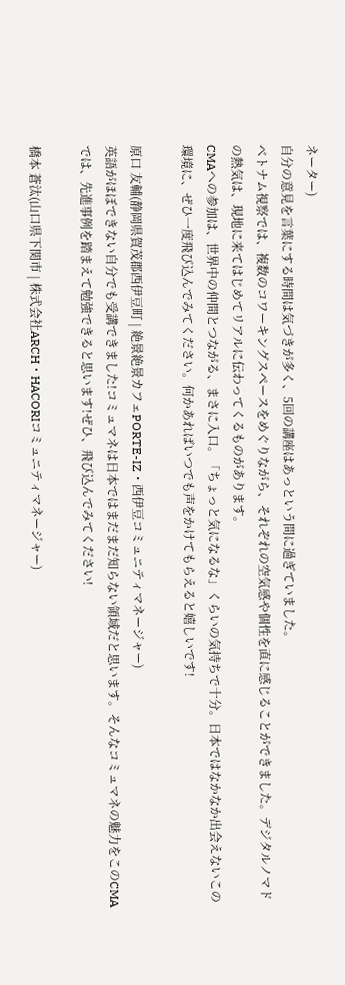ネーター)
自分の意見を言葉にする時間は気づきが多く、5回の講座はあっという間に過ぎていました。
ベトナム視察では、複数のコワーキングスペースをめぐりながら、それぞれの空気感や個性を直に感じることができました。デジタルノマドの熱気は、現地に来てはじめてリアルに伝わってくるものがあります。
CMAへの参加は、世界中の仲間とつながる、まさに入口。「ちょっと気になるな」くらいの気持ちで十分。日本ではなかなか出会えないこの環境に、ぜひ一度飛び込んでみてください。何かあればいつでも声をかけてもらえると嬉しいです!

原口 友輔(静岡県賀茂郡西伊豆町 | 絶景絶景カフェPORTE-IZ・西伊豆コミュニティマネージャー)
英語がほぼできない自分でも受講できました!コミュマネは日本ではまだまだ知らない領域だと思います。そんなコミュマネの魅力をこのCMAでは、先進事例を踏まえて勉強できると思います!ぜひ、飛び込んでみてください!

橋本 蒼汰(山口県下関市 | 株式会社ARCH・HACORIコミュニティマネージャー)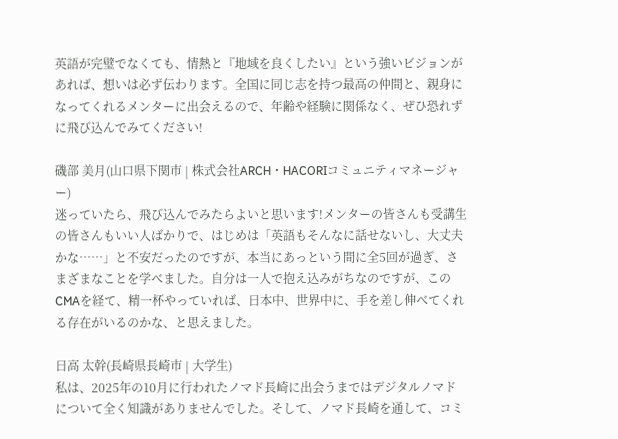英語が完璧でなくても、情熱と『地域を良くしたい』という強いビジョンがあれば、想いは必ず伝わります。全国に同じ志を持つ最高の仲間と、親身になってくれるメンターに出会えるので、年齢や経験に関係なく、ぜひ恐れずに飛び込んでみてください!

磯部 美月(山口県下関市 | 株式会社ARCH・HACORIコミュニティマネージャー)
迷っていたら、飛び込んでみたらよいと思います!メンターの皆さんも受講生の皆さんもいい人ばかりで、はじめは「英語もそんなに話せないし、大丈夫かな……」と不安だったのですが、本当にあっという間に全5回が過ぎ、さまざまなことを学べました。自分は一人で抱え込みがちなのですが、このCMAを経て、精一杯やっていれば、日本中、世界中に、手を差し伸べてくれる存在がいるのかな、と思えました。

日高 太幹(長崎県長崎市 | 大学生)
私は、2025年の10月に行われたノマド長崎に出会うまではデジタルノマドについて全く知識がありませんでした。そして、ノマド長崎を通して、コミ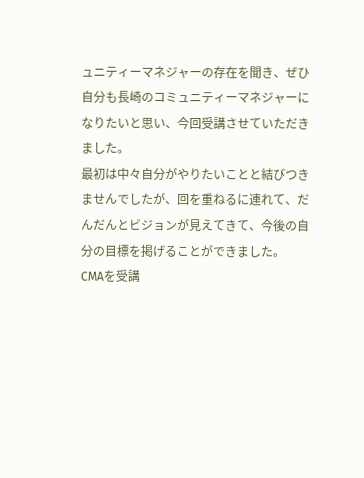ュニティーマネジャーの存在を聞き、ぜひ自分も長崎のコミュニティーマネジャーになりたいと思い、今回受講させていただきました。
最初は中々自分がやりたいことと結びつきませんでしたが、回を重ねるに連れて、だんだんとビジョンが見えてきて、今後の自分の目標を掲げることができました。
CMAを受講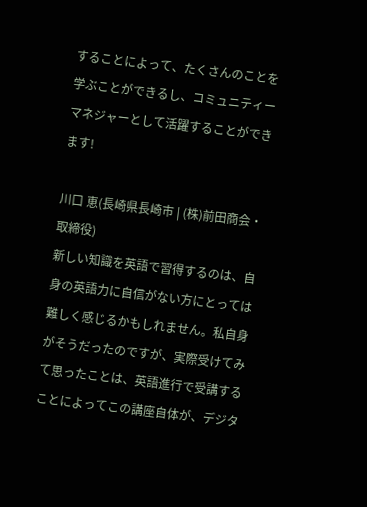することによって、たくさんのことを学ぶことができるし、コミュニティーマネジャーとして活躍することができます!

川口 恵(長崎県長崎市 | (株)前田商会・取締役)
新しい知識を英語で習得するのは、自身の英語力に自信がない方にとっては難しく感じるかもしれません。私自身がそうだったのですが、実際受けてみて思ったことは、英語進行で受講することによってこの講座自体が、デジタ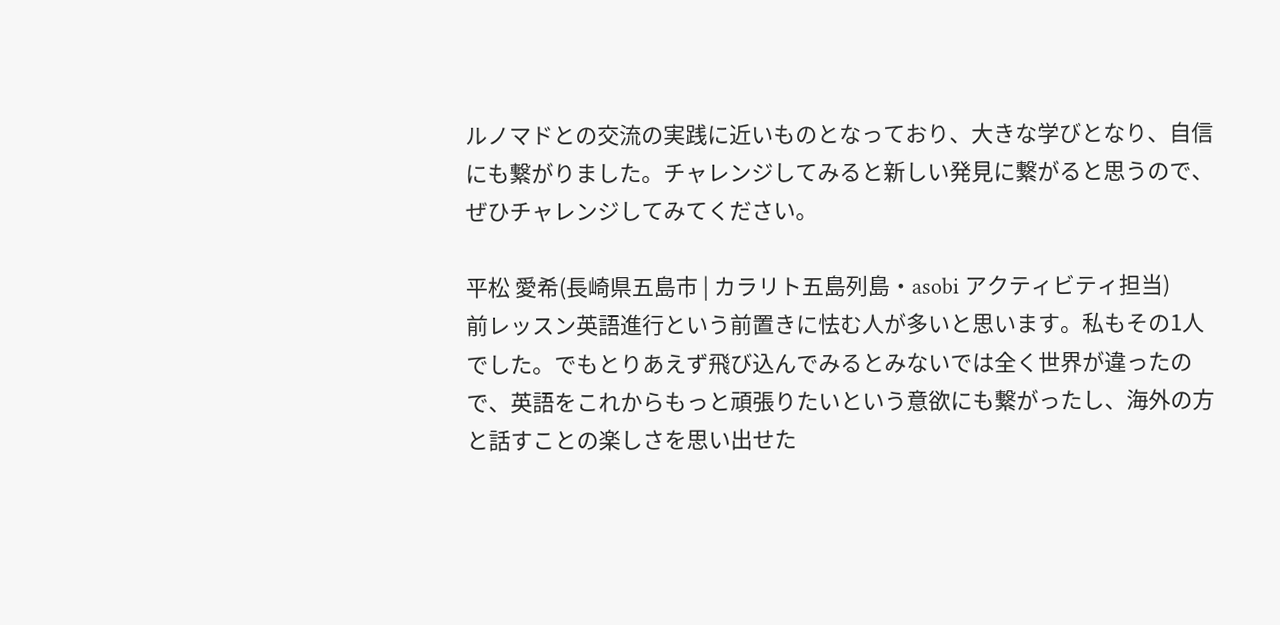ルノマドとの交流の実践に近いものとなっており、大きな学びとなり、自信にも繋がりました。チャレンジしてみると新しい発見に繋がると思うので、ぜひチャレンジしてみてください。

平松 愛希(長崎県五島市 | カラリト五島列島・asobi アクティビティ担当)
前レッスン英語進行という前置きに怯む人が多いと思います。私もその1人でした。でもとりあえず飛び込んでみるとみないでは全く世界が違ったので、英語をこれからもっと頑張りたいという意欲にも繋がったし、海外の方と話すことの楽しさを思い出せた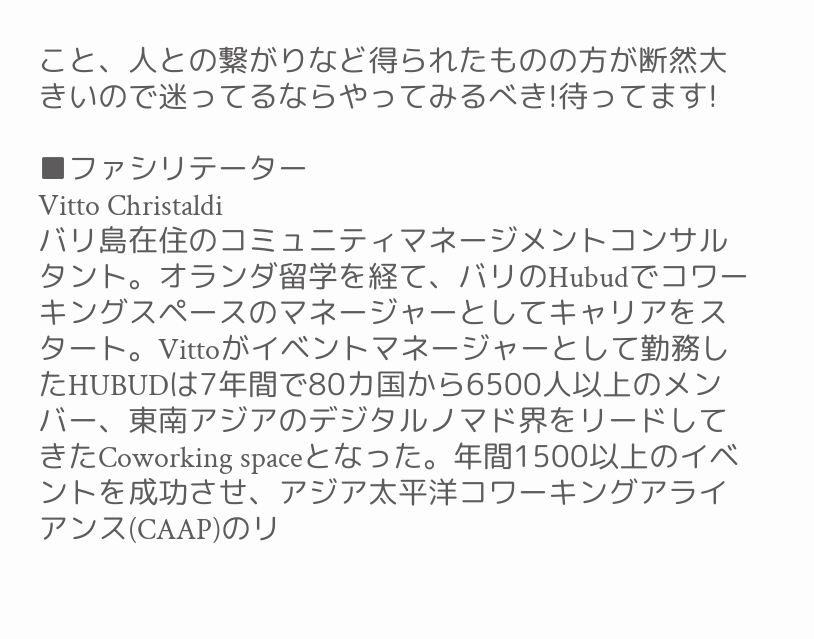こと、人との繋がりなど得られたものの方が断然大きいので迷ってるならやってみるべき!待ってます!

■ファシリテーター
Vitto Christaldi
バリ島在住のコミュニティマネージメントコンサルタント。オランダ留学を経て、バリのHubudでコワーキングスペースのマネージャーとしてキャリアをスタート。Vittoがイベントマネージャーとして勤務したHUBUDは7年間で80カ国から6500人以上のメンバー、東南アジアのデジタルノマド界をリードしてきたCoworking spaceとなった。年間1500以上のイベントを成功させ、アジア太平洋コワーキングアライアンス(CAAP)のリ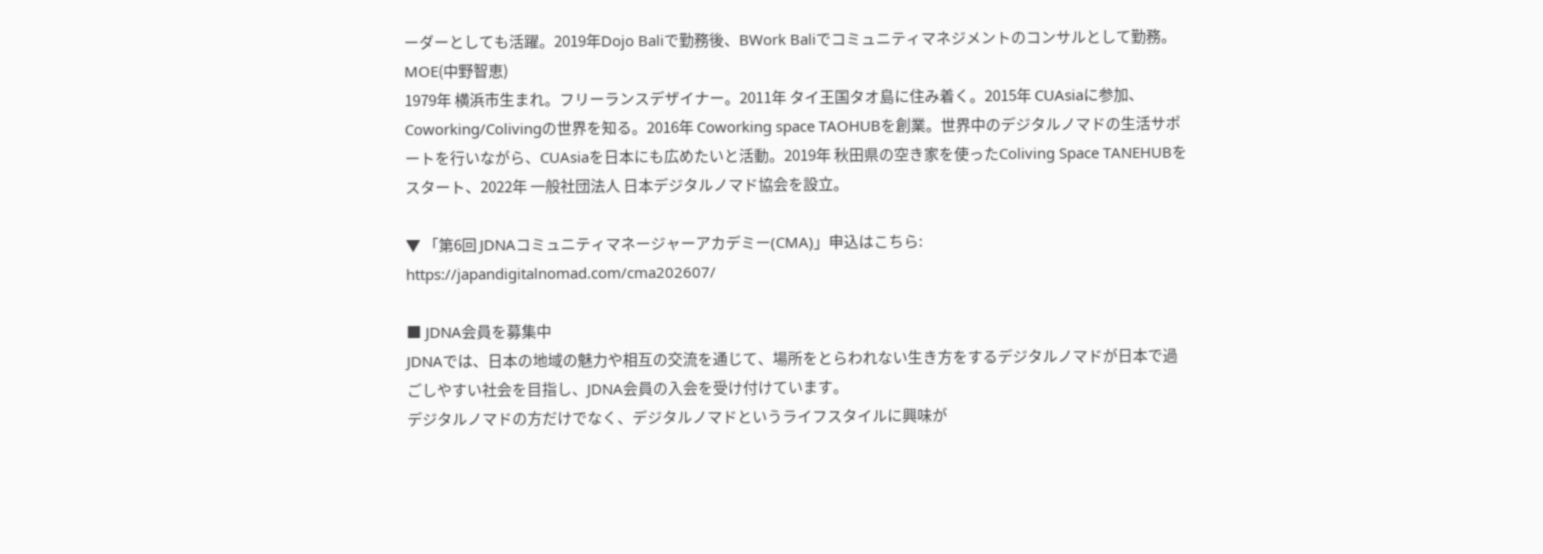ーダーとしても活躍。2019年Dojo Baliで勤務後、BWork Baliでコミュニティマネジメントのコンサルとして勤務。
MOE(中野智恵)
1979年 横浜市生まれ。フリーランスデザイナー。2011年 タイ王国タオ島に住み着く。2015年 CUAsiaに参加、Coworking/Colivingの世界を知る。2016年 Coworking space TAOHUBを創業。世界中のデジタルノマドの生活サポートを行いながら、CUAsiaを日本にも広めたいと活動。2019年 秋田県の空き家を使ったColiving Space TANEHUBをスタート、2022年 一般社団法人 日本デジタルノマド協会を設立。

▼ 「第6回 JDNAコミュニティマネージャーアカデミー(CMA)」申込はこちら:
https://japandigitalnomad.com/cma202607/

■ JDNA会員を募集中
JDNAでは、日本の地域の魅力や相互の交流を通じて、場所をとらわれない生き方をするデジタルノマドが日本で過ごしやすい社会を目指し、JDNA会員の入会を受け付けています。
デジタルノマドの方だけでなく、デジタルノマドというライフスタイルに興味が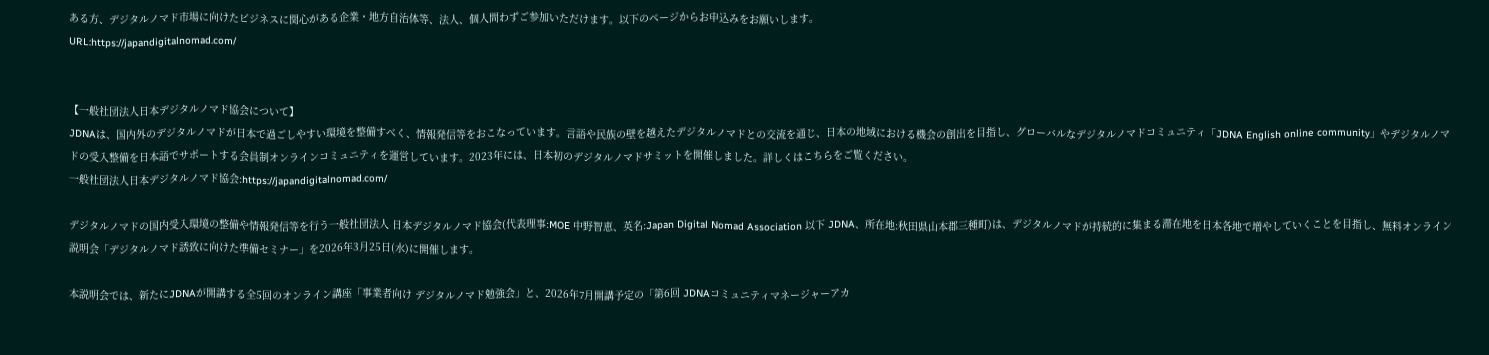ある方、デジタルノマド市場に向けたビジネスに関心がある企業・地方自治体等、法人、個人問わずご参加いただけます。以下のページからお申込みをお願いします。
URL:https://japandigitalnomad.com/


【一般社団法人日本デジタルノマド協会について】
JDNAは、国内外のデジタルノマドが日本で過ごしやすい環境を整備すべく、情報発信等をおこなっています。言語や民族の壁を越えたデジタルノマドとの交流を通じ、日本の地域における機会の創出を目指し、グローバルなデジタルノマドコミュニティ「JDNA English online community」やデジタルノマドの受入整備を日本語でサポートする会員制オンラインコミュニティを運営しています。2023年には、日本初のデジタルノマドサミットを開催しました。詳しくはこちらをご覧ください。
一般社団法人日本デジタルノマド協会:https://japandigitalnomad.com/

デジタルノマドの国内受入環境の整備や情報発信等を行う一般社団法人 日本デジタルノマド協会(代表理事:MOE 中野智恵、英名:Japan Digital Nomad Association 以下 JDNA、所在地:秋田県山本郡三種町)は、デジタルノマドが持続的に集まる滞在地を日本各地で増やしていくことを目指し、無料オンライン説明会「デジタルノマド誘致に向けた準備セミナー」を2026年3月25日(水)に開催します。

本説明会では、新たにJDNAが開講する全5回のオンライン講座「事業者向け デジタルノマド勉強会」と、2026年7月開講予定の「第6回 JDNAコミュニティマネージャーアカ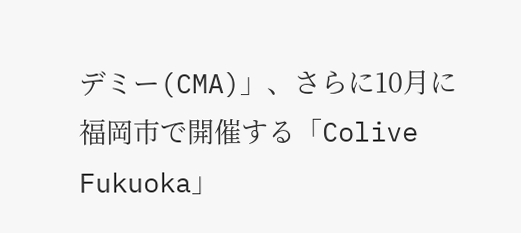デミー(CMA)」、さらに10月に福岡市で開催する「Colive Fukuoka」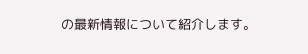の最新情報について紹介します。